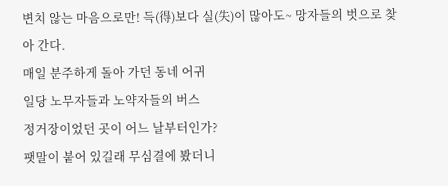변치 않는 마음으로만! 득(得)보다 실(失)이 많아도~ 망자들의 벗으로 찾아 간다.
매일 분주하게 돌아 가던 동네 어귀
일당 노무자들과 노약자들의 버스
정거장이었던 곳이 어느 날부터인가?
팻말이 붙어 있길래 무심결에 봤더니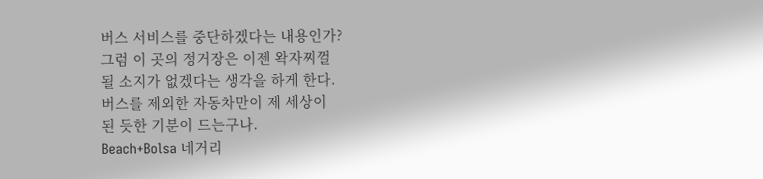버스 서비스를 중단하겠다는 내용인가?
그럼 이 곳의 정거장은 이젠 왁자찌껄
될 소지가 없겠다는 생각을 하게 한다.
버스를 제외한 자동차만이 제 세상이
된 듯한 기분이 드는구나.
Beach+Bolsa 네거리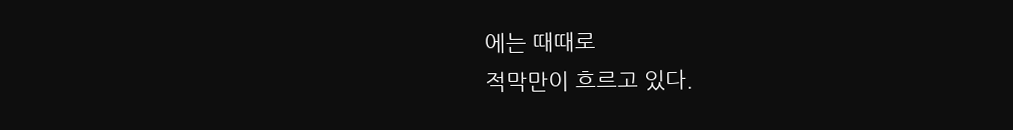에는 때때로
적막만이 흐르고 있다.